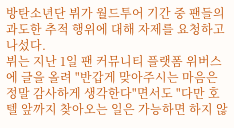방탄소년단 뷔가 월드투어 기간 중 팬들의 과도한 추적 행위에 대해 자제를 요청하고 나섰다.
뷔는 지난 1일 팬 커뮤니티 플랫폼 위버스에 글을 올려 "반갑게 맞아주시는 마음은 정말 감사하게 생각한다"면서도 "다만 호텔 앞까지 찾아오는 일은 가능하면 하지 않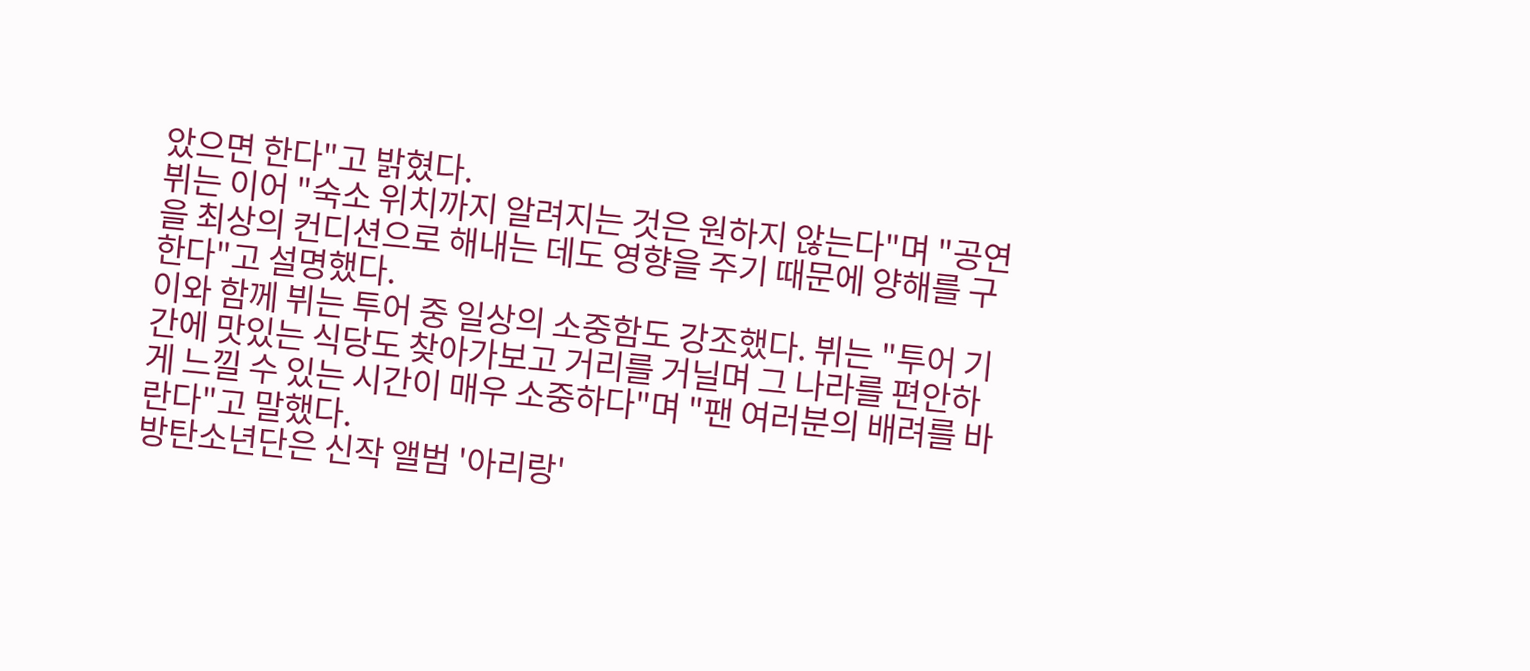았으면 한다"고 밝혔다.
뷔는 이어 "숙소 위치까지 알려지는 것은 원하지 않는다"며 "공연을 최상의 컨디션으로 해내는 데도 영향을 주기 때문에 양해를 구한다"고 설명했다.
이와 함께 뷔는 투어 중 일상의 소중함도 강조했다. 뷔는 "투어 기간에 맛있는 식당도 찾아가보고 거리를 거닐며 그 나라를 편안하게 느낄 수 있는 시간이 매우 소중하다"며 "팬 여러분의 배려를 바란다"고 말했다.
방탄소년단은 신작 앨범 '아리랑'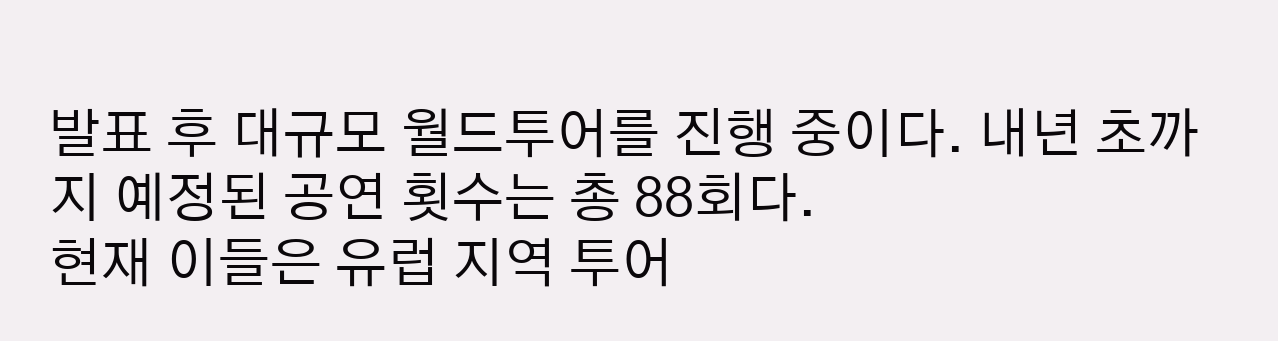발표 후 대규모 월드투어를 진행 중이다. 내년 초까지 예정된 공연 횟수는 총 88회다.
현재 이들은 유럽 지역 투어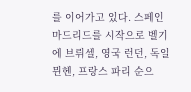를 이어가고 있다. 스페인 마드리드를 시작으로 벨기에 브뤼셀, 영국 런던, 독일 뮌헨, 프랑스 파리 순으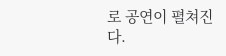로 공연이 펼쳐진다.